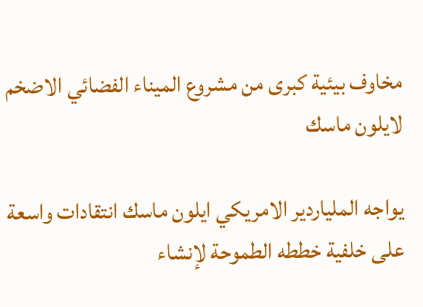مخاوف بيئية كبرى من مشروع الميناء الفضائي الاضخم لايلون ماسك

يواجه الملياردير الامريكي ايلون ماسك انتقادات واسعة على خلفية خططه الطموحة لإنشاء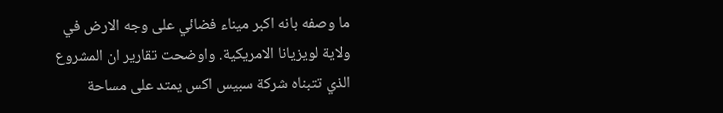ما وصفه بانه اكبر ميناء فضائي على وجه الارض في ولاية لويزيانا الامريكية. واوضحت تقارير ان المشروع الذي تتبناه شركة سبيس اكس يمتد على مساحة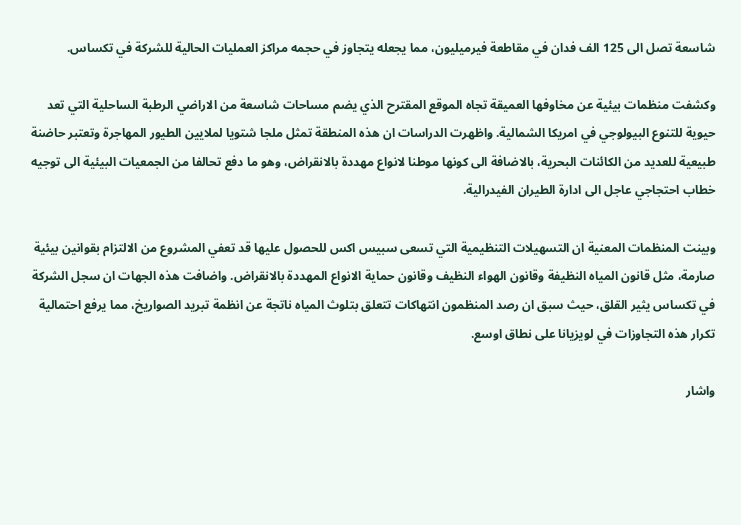شاسعة تصل الى 125 الف فدان في مقاطعة فيرميليون، مما يجعله يتجاوز في حجمه مراكز العمليات الحالية للشركة في تكساس.

وكشفت منظمات بيئية عن مخاوفها العميقة تجاه الموقع المقترح الذي يضم مساحات شاسعة من الاراضي الرطبة الساحلية التي تعد حيوية للتنوع البيولوجي في امريكا الشمالية. واظهرت الدراسات ان هذه المنطقة تمثل ملجا شتويا لملايين الطيور المهاجرة وتعتبر حاضنة طبيعية للعديد من الكائنات البحرية، بالاضافة الى كونها موطنا لانواع مهددة بالانقراض، وهو ما دفع تحالفا من الجمعيات البيئية الى توجيه خطاب احتجاجي عاجل الى ادارة الطيران الفيدرالية.

وبينت المنظمات المعنية ان التسهيلات التنظيمية التي تسعى سبيس اكس للحصول عليها قد تعفي المشروع من الالتزام بقوانين بيئية صارمة، مثل قانون المياه النظيفة وقانون الهواء النظيف وقانون حماية الانواع المهددة بالانقراض. واضافت هذه الجهات ان سجل الشركة في تكساس يثير القلق، حيث سبق ان رصد المنظمون انتهاكات تتعلق بتلوث المياه ناتجة عن انظمة تبريد الصواريخ، مما يرفع احتمالية تكرار هذه التجاوزات في لويزيانا على نطاق اوسع.

واشار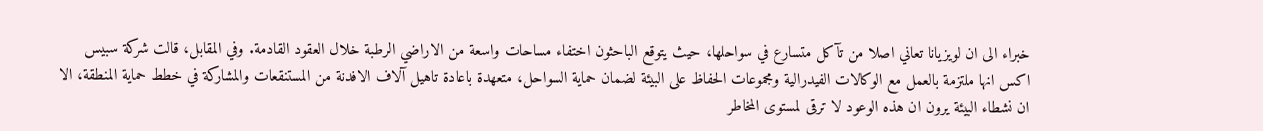خبراء الى ان لويزيانا تعاني اصلا من تآكل متسارع في سواحلها، حيث يتوقع الباحثون اختفاء مساحات واسعة من الاراضي الرطبة خلال العقود القادمة. وفي المقابل، قالت شركة سبيس اكس انها ملتزمة بالعمل مع الوكالات الفيدرالية ومجموعات الحفاظ على البيئة لضمان حماية السواحل، متعهدة باعادة تاهيل آلاف الافدنة من المستنقعات والمشاركة في خطط حماية المنطقة، الا ان نشطاء البيئة يرون ان هذه الوعود لا ترقى لمستوى المخاطر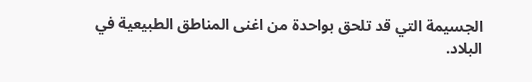الجسيمة التي قد تلحق بواحدة من اغنى المناطق الطبيعية في البلاد.